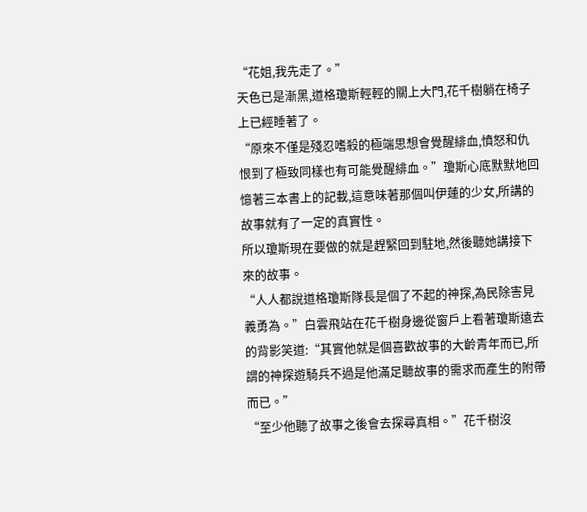“花姐,我先走了。”
天色已是漸黑,道格瓊斯輕輕的關上大門,花千樹躺在椅子上已經睡著了。
“原來不僅是殘忍嗜殺的極端思想會覺醒緋血,憤怒和仇恨到了極致同樣也有可能覺醒緋血。”瓊斯心底默默地回憶著三本書上的記載,這意味著那個叫伊蓮的少女,所講的故事就有了一定的真實性。
所以瓊斯現在要做的就是趕緊回到駐地,然後聽她講接下來的故事。
“人人都說道格瓊斯隊長是個了不起的神探,為民除害見義勇為。”白雲飛站在花千樹身邊從窗戶上看著瓊斯遠去的背影笑道:“其實他就是個喜歡故事的大齡青年而已,所謂的神探遊騎兵不過是他滿足聽故事的需求而產生的附帶而已。”
“至少他聽了故事之後會去探尋真相。”花千樹沒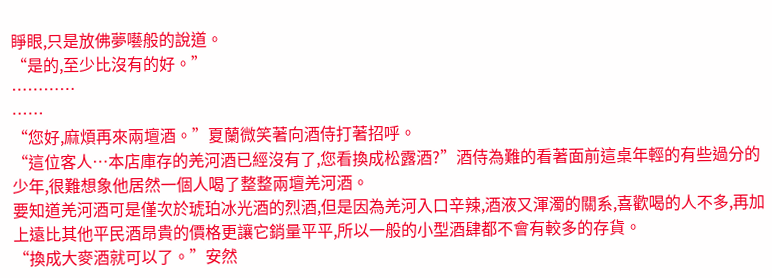睜眼,只是放佛夢囈般的說道。
“是的,至少比沒有的好。”
…………
……
“您好,麻煩再來兩壇酒。”夏蘭微笑著向酒侍打著招呼。
“這位客人…本店庫存的羌河酒已經沒有了,您看換成松露酒?”酒侍為難的看著面前這桌年輕的有些過分的少年,很難想象他居然一個人喝了整整兩壇羌河酒。
要知道羌河酒可是僅次於琥珀冰光酒的烈酒,但是因為羌河入口辛辣,酒液又渾濁的關系,喜歡喝的人不多,再加上遠比其他平民酒昂貴的價格更讓它銷量平平,所以一般的小型酒肆都不會有較多的存貨。
“換成大麥酒就可以了。”安然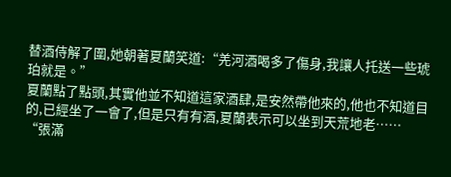替酒侍解了圍,她朝著夏蘭笑道:“羌河酒喝多了傷身,我讓人托送一些琥珀就是。”
夏蘭點了點頭,其實他並不知道這家酒肆,是安然帶他來的,他也不知道目的,已經坐了一會了,但是只有有酒,夏蘭表示可以坐到天荒地老……
“張滿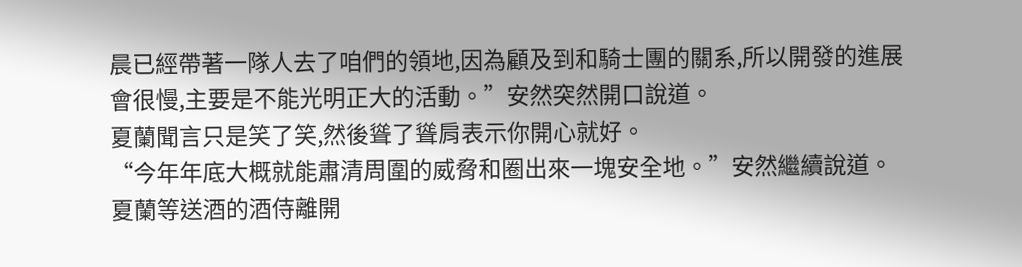晨已經帶著一隊人去了咱們的領地,因為顧及到和騎士團的關系,所以開發的進展會很慢,主要是不能光明正大的活動。”安然突然開口說道。
夏蘭聞言只是笑了笑,然後聳了聳肩表示你開心就好。
“今年年底大概就能肅清周圍的威脅和圈出來一塊安全地。”安然繼續說道。
夏蘭等送酒的酒侍離開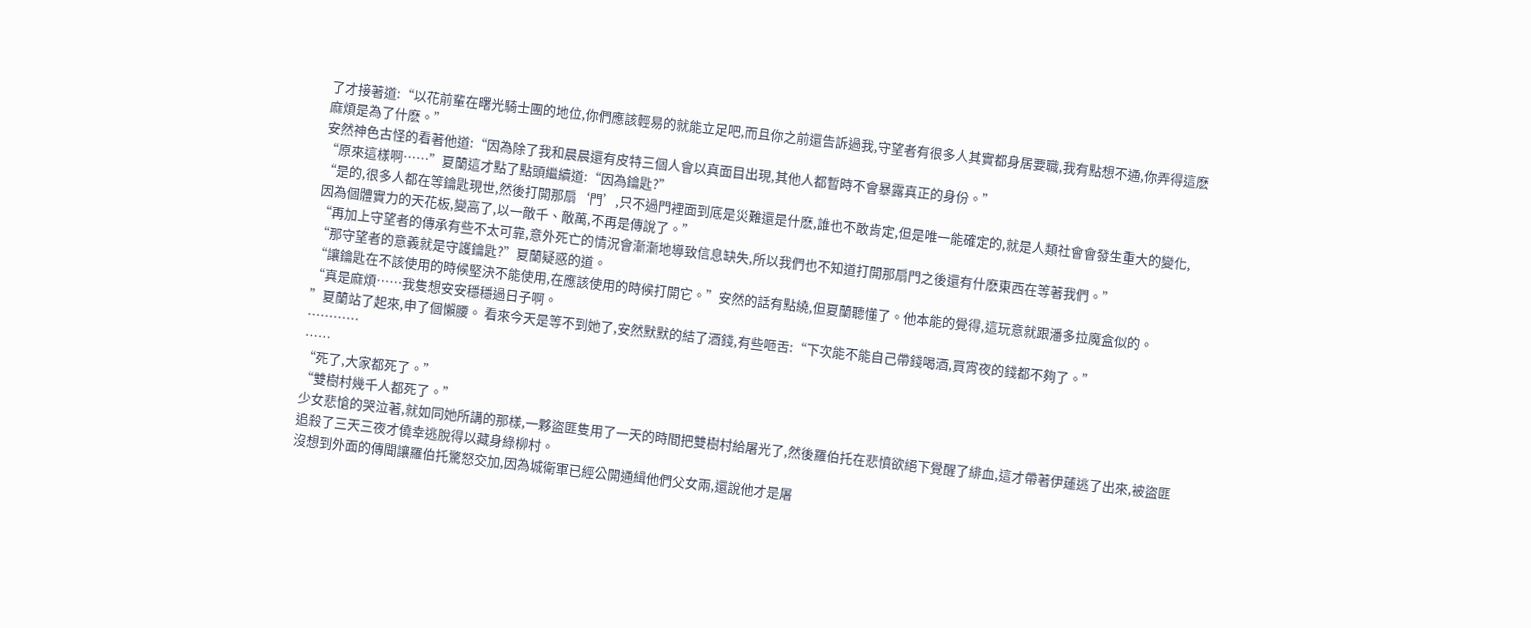了才接著道:“以花前輩在曙光騎士團的地位,你們應該輕易的就能立足吧,而且你之前還告訴過我,守望者有很多人其實都身居要職,我有點想不通,你弄得這麽麻煩是為了什麽。”
安然神色古怪的看著他道:“因為除了我和晨晨還有皮特三個人會以真面目出現,其他人都暫時不會暴露真正的身份。”
“原來這樣啊……”夏蘭這才點了點頭繼續道:“因為鑰匙?”
“是的,很多人都在等鑰匙現世,然後打開那扇‘門’,只不過門裡面到底是災難還是什麽,誰也不敢肯定,但是唯一能確定的,就是人類社會會發生重大的變化,因為個體實力的天花板,變高了,以一敵千、敵萬,不再是傳說了。”
“再加上守望者的傳承有些不太可靠,意外死亡的情況會漸漸地導致信息缺失,所以我們也不知道打開那扇門之後還有什麽東西在等著我們。”
“那守望者的意義就是守護鑰匙?”夏蘭疑惑的道。
“讓鑰匙在不該使用的時候堅決不能使用,在應該使用的時候打開它。”安然的話有點繞,但夏蘭聽懂了。他本能的覺得,這玩意就跟潘多拉魔盒似的。
“真是麻煩……我隻想安安穩穩過日子啊。
”夏蘭站了起來,申了個懶腰。 看來今天是等不到她了,安然默默的結了酒錢,有些咂舌:“下次能不能自己帶錢喝酒,買宵夜的錢都不夠了。”
…………
……
“死了,大家都死了。”
“雙樹村幾千人都死了。”
少女悲愴的哭泣著,就如同她所講的那樣,一夥盜匪隻用了一天的時間把雙樹村給屠光了,然後羅伯托在悲憤欲絕下覺醒了緋血,這才帶著伊蓮逃了出來,被盜匪追殺了三天三夜才僥幸逃脫得以藏身綠柳村。
沒想到外面的傳聞讓羅伯托驚怒交加,因為城衛軍已經公開通緝他們父女兩,還說他才是屠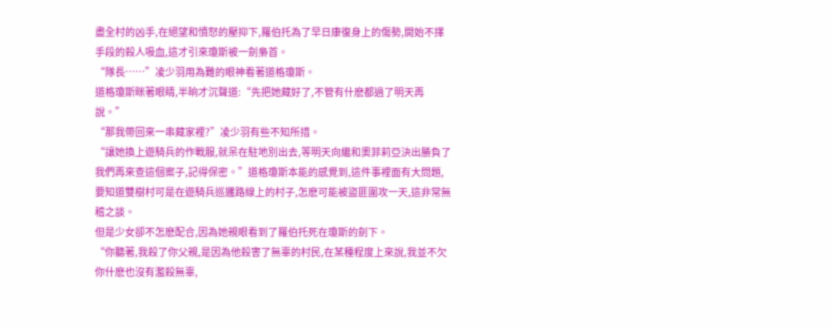盡全村的凶手,在絕望和憤怒的壓抑下,羅伯托為了早日康復身上的傷勢,開始不擇手段的殺人吸血,這才引來瓊斯被一劍梟首。
“隊長……”凌少羽用為難的眼神看著道格瓊斯。
道格瓊斯眯著眼睛,半晌才沉聲道:“先把她藏好了,不管有什麽都過了明天再說。”
“那我帶回來一串藏家裡?”凌少羽有些不知所措。
“讓她換上遊騎兵的作戰服,就呆在駐地別出去,等明天向繼和奧菲莉亞決出勝負了我們再來查這個案子,記得保密。”道格瓊斯本能的感覺到,這件事裡面有大問題,要知道雙樹村可是在遊騎兵巡邏路線上的村子,怎麽可能被盜匪圍攻一天,這非常無稽之談。
但是少女卻不怎麽配合,因為她親眼看到了羅伯托死在瓊斯的劍下。
“你聽著,我殺了你父親,是因為他殺害了無辜的村民,在某種程度上來說,我並不欠你什麽也沒有濫殺無辜,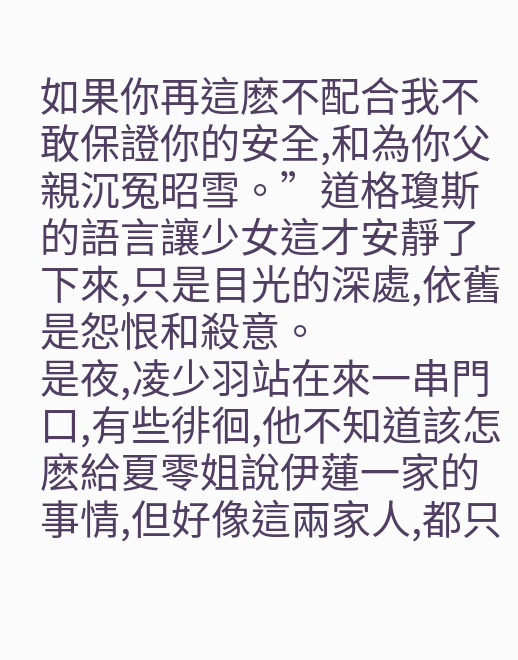如果你再這麽不配合我不敢保證你的安全,和為你父親沉冤昭雪。”道格瓊斯的語言讓少女這才安靜了下來,只是目光的深處,依舊是怨恨和殺意。
是夜,凌少羽站在來一串門口,有些徘徊,他不知道該怎麽給夏零姐說伊蓮一家的事情,但好像這兩家人,都只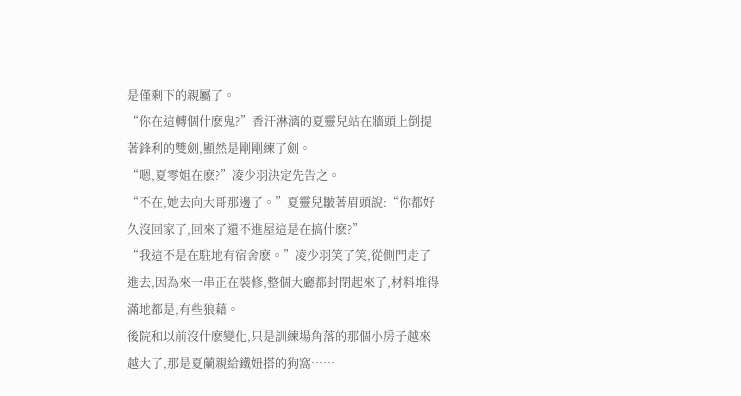是僅剩下的親屬了。
“你在這轉個什麽鬼?”香汗淋漓的夏靈兒站在牆頭上倒提著鋒利的雙劍,顯然是剛剛練了劍。
“嗯,夏零姐在麽?”凌少羽決定先告之。
“不在,她去向大哥那邊了。”夏靈兒皺著眉頭說:“你都好久沒回家了,回來了還不進屋這是在搞什麽?”
“我這不是在駐地有宿舍麽。”凌少羽笑了笑,從側門走了進去,因為來一串正在裝修,整個大廳都封閉起來了,材料堆得滿地都是,有些狼藉。
後院和以前沒什麽變化,只是訓練場角落的那個小房子越來越大了,那是夏蘭親給鐵妞搭的狗窩……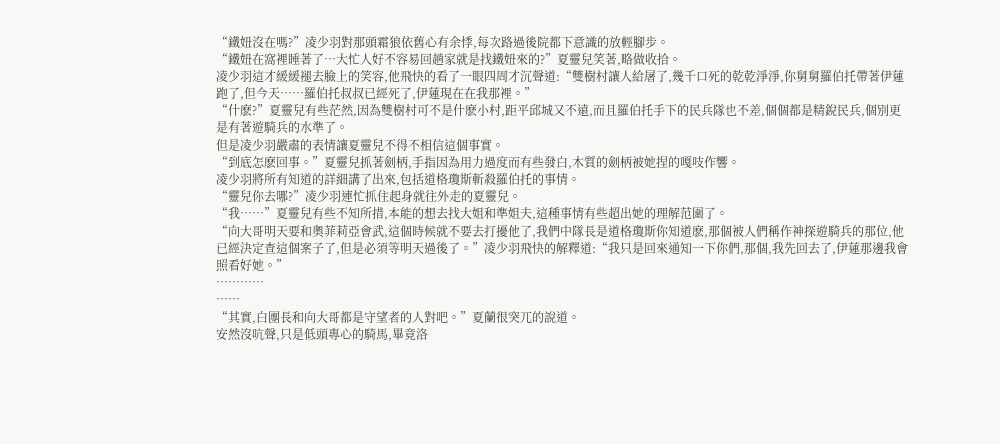“鐵妞沒在嗎?”凌少羽對那頭霜狼依舊心有余悸,每次路過後院都下意識的放輕腳步。
“鐵妞在窩裡睡著了…大忙人好不容易回趟家就是找鐵妞來的?”夏靈兒笑著,略做收拾。
凌少羽這才緩緩褪去臉上的笑容,他飛快的看了一眼四周才沉聲道:“雙樹村讓人給屠了,幾千口死的乾乾淨淨,你舅舅羅伯托帶著伊蓮跑了,但今天……羅伯托叔叔已經死了,伊蓮現在在我那裡。”
“什麽?”夏靈兒有些茫然,因為雙樹村可不是什麽小村,距平邱城又不遠,而且羅伯托手下的民兵隊也不差,個個都是精銳民兵,個別更是有著遊騎兵的水準了。
但是凌少羽嚴肅的表情讓夏靈兒不得不相信這個事實。
“到底怎麽回事。”夏靈兒抓著劍柄,手指因為用力過度而有些發白,木質的劍柄被她捏的嘎吱作響。
凌少羽將所有知道的詳細講了出來,包括道格瓊斯斬殺羅伯托的事情。
“靈兒你去哪?”凌少羽連忙抓住起身就往外走的夏靈兒。
“我……”夏靈兒有些不知所措,本能的想去找大姐和準姐夫,這種事情有些超出她的理解范圍了。
“向大哥明天要和奧菲莉亞會武,這個時候就不要去打擾他了,我們中隊長是道格瓊斯你知道麽,那個被人們稱作神探遊騎兵的那位,他已經決定查這個案子了,但是必須等明天過後了。”凌少羽飛快的解釋道:“我只是回來通知一下你們,那個,我先回去了,伊蓮那邊我會照看好她。”
…………
……
“其實,白團長和向大哥都是守望者的人對吧。”夏蘭很突兀的說道。
安然沒吭聲,只是低頭專心的騎馬,畢竟洛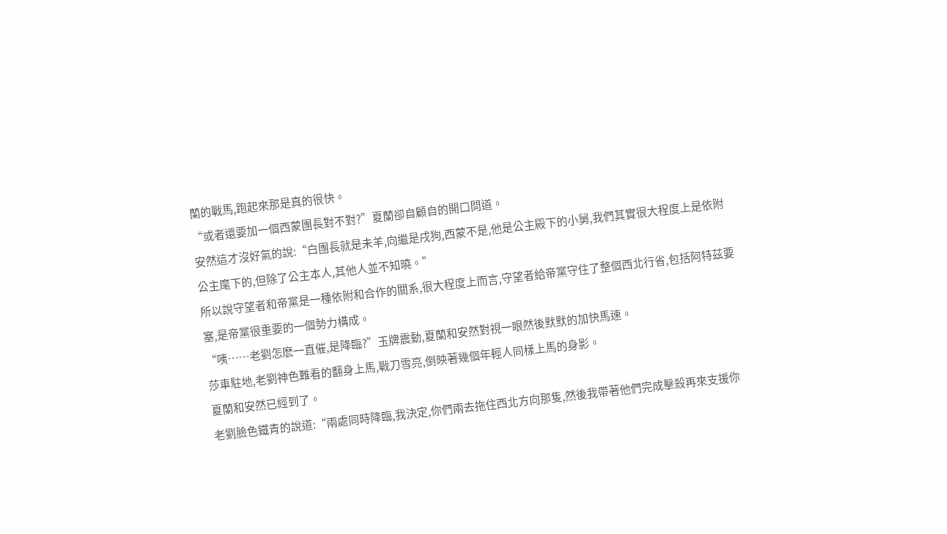蘭的戰馬,跑起來那是真的很快。
“或者還要加一個西蒙團長對不對?”夏蘭卻自顧自的開口問道。
安然這才沒好氣的說:“白團長就是未羊,向繼是戌狗,西蒙不是,他是公主殿下的小舅,我們其實很大程度上是依附公主麾下的,但除了公主本人,其他人並不知曉。”
所以說守望者和帝黨是一種依附和合作的關系,很大程度上而言,守望者給帝黨守住了整個西北行省,包括阿特茲要塞,是帝黨很重要的一個勢力構成。
“咦……老劉怎麽一直催,是降臨?”玉牌震動,夏蘭和安然對視一眼然後默默的加快馬速。
莎車駐地,老劉神色難看的翻身上馬,戰刀雪亮,倒映著幾個年輕人同樣上馬的身影。
夏蘭和安然已經到了。
老劉臉色鐵青的說道:“兩處同時降臨,我決定,你們兩去拖住西北方向那隻,然後我帶著他們完成擊殺再來支援你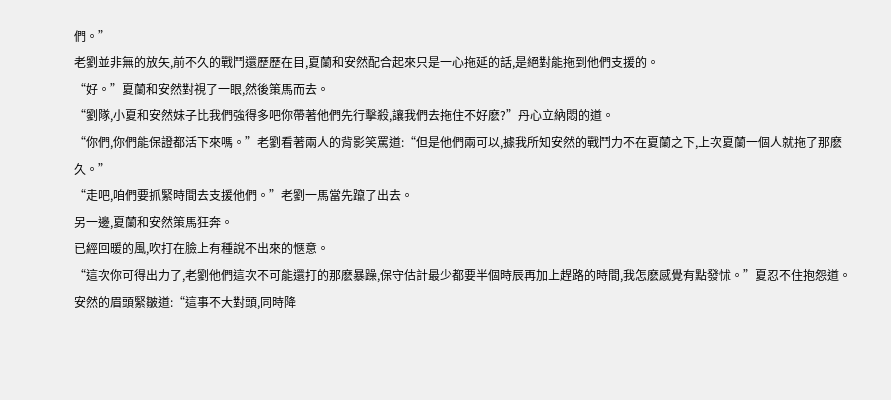們。”
老劉並非無的放矢,前不久的戰鬥還歷歷在目,夏蘭和安然配合起來只是一心拖延的話,是絕對能拖到他們支援的。
“好。”夏蘭和安然對視了一眼,然後策馬而去。
“劉隊,小夏和安然妹子比我們強得多吧你帶著他們先行擊殺,讓我們去拖住不好麽?”丹心立納悶的道。
“你們,你們能保證都活下來嗎。”老劉看著兩人的背影笑罵道:“但是他們兩可以,據我所知安然的戰鬥力不在夏蘭之下,上次夏蘭一個人就拖了那麽久。”
“走吧,咱們要抓緊時間去支援他們。”老劉一馬當先躥了出去。
另一邊,夏蘭和安然策馬狂奔。
已經回暖的風,吹打在臉上有種說不出來的愜意。
“這次你可得出力了,老劉他們這次不可能還打的那麽暴躁,保守估計最少都要半個時辰再加上趕路的時間,我怎麽感覺有點發怵。”夏忍不住抱怨道。
安然的眉頭緊皺道:“這事不大對頭,同時降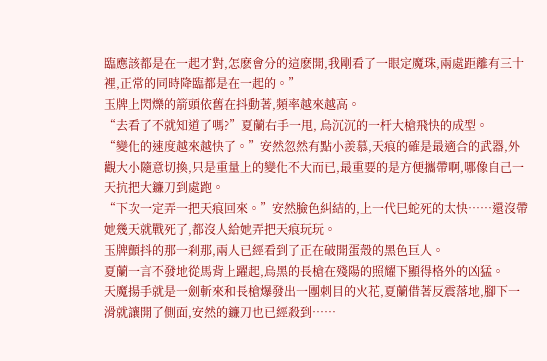臨應該都是在一起才對,怎麽會分的這麽開,我剛看了一眼定魔珠,兩處距離有三十裡,正常的同時降臨都是在一起的。”
玉牌上閃爍的箭頭依舊在抖動著,頻率越來越高。
“去看了不就知道了嗎?”夏蘭右手一甩, 烏沉沉的一杆大槍飛快的成型。
“變化的速度越來越快了。”安然忽然有點小羨慕,天痕的確是最適合的武器,外觀大小隨意切換,只是重量上的變化不大而已,最重要的是方便攜帶啊,哪像自己一天抗把大鐮刀到處跑。
“下次一定弄一把天痕回來。”安然臉色糾結的,上一代巳蛇死的太快……還沒帶她幾天就戰死了,都沒人給她弄把天痕玩玩。
玉牌顫抖的那一刹那,兩人已經看到了正在破開蛋殼的黑色巨人。
夏蘭一言不發地從馬背上躍起,烏黑的長槍在殘陽的照耀下顯得格外的凶猛。
天魔揚手就是一劍斬來和長槍爆發出一團刺目的火花,夏蘭借著反震落地,腳下一滑就讓開了側面,安然的鐮刀也已經殺到……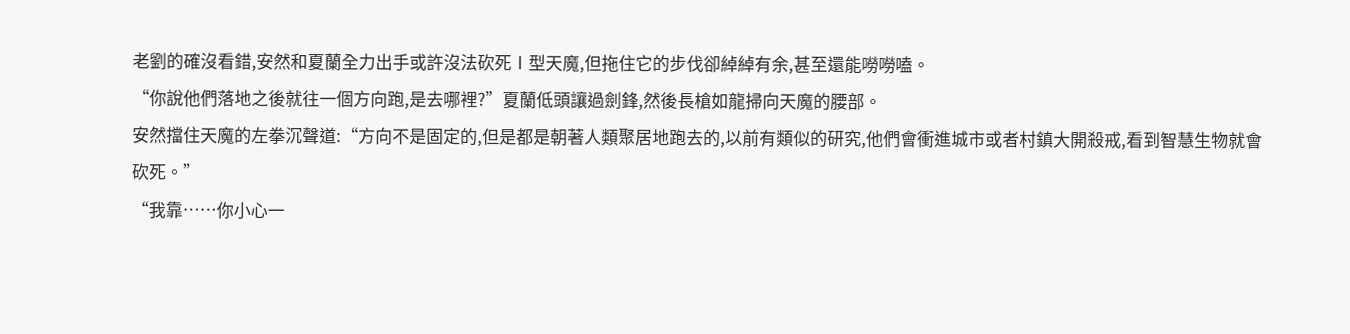老劉的確沒看錯,安然和夏蘭全力出手或許沒法砍死Ⅰ型天魔,但拖住它的步伐卻綽綽有余,甚至還能嘮嘮嗑。
“你說他們落地之後就往一個方向跑,是去哪裡?”夏蘭低頭讓過劍鋒,然後長槍如龍掃向天魔的腰部。
安然擋住天魔的左拳沉聲道:“方向不是固定的,但是都是朝著人類聚居地跑去的,以前有類似的研究,他們會衝進城市或者村鎮大開殺戒,看到智慧生物就會砍死。”
“我靠……你小心一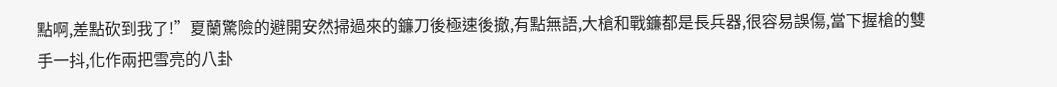點啊,差點砍到我了!”夏蘭驚險的避開安然掃過來的鐮刀後極速後撤,有點無語,大槍和戰鐮都是長兵器,很容易誤傷,當下握槍的雙手一抖,化作兩把雪亮的八卦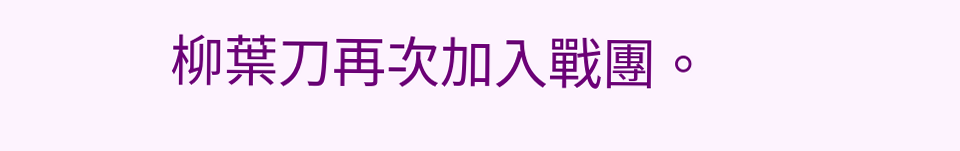柳葉刀再次加入戰團。